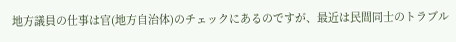地方議員の仕事は官(地方自治体)のチェックにあるのですが、最近は民間同士のトラブル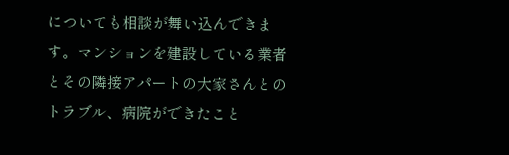についても相談が舞い込んできます。マンションを建設している業者とその隣接アパートの大家さんとのトラブル、病院ができたこと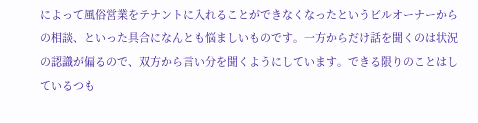によって風俗営業をテナントに入れることができなくなったというビルオーナーからの相談、といった具合になんとも悩ましいものです。一方からだけ話を聞くのは状況の認識が偏るので、双方から言い分を聞くようにしています。できる限りのことはしているつも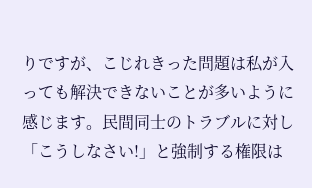りですが、こじれきった問題は私が入っても解決できないことが多いように感じます。民間同士のトラブルに対し「こうしなさい!」と強制する権限は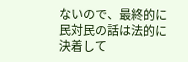ないので、最終的に民対民の話は法的に決着して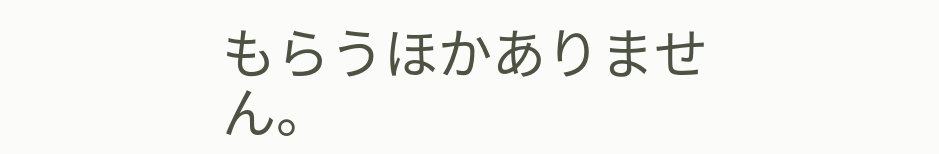もらうほかありません。